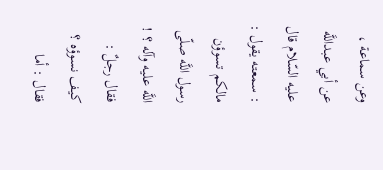وعن سماعة ، عن أبي عبداللَّه عليه السّلام قال : سمعته يقول : مالكم تسوؤن رسول اللَّه صلّى اللَّه عليه وآله ؟ ! فقال رجلٌ : كيف نسوؤه ؟ فقال : أما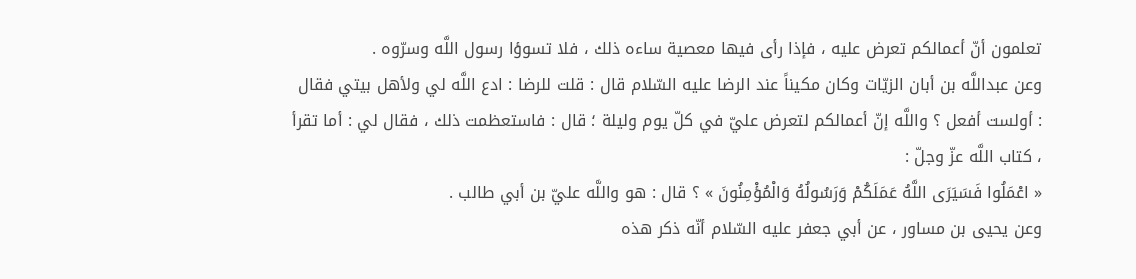تعلمون أنّ أعمالكم تعرض عليه ، فإذا رأى فيها معصية ساءه ذلك ، فلا تسوؤا رسول اللَّه وسرّوه .
وعن عبداللَّه بن أبان الزيّات وكان مكيناً عند الرضا عليه السّلام قال : قلت للرضا : ادع اللَّه لي ولأهل بيتي فقال : أولست أفعل ؟ واللَّه إنّ أعمالكم لتعرض عليّ في كلّ يوم وليلة ؛ قال : فاستعظمت ذلك ، فقال لي : أما تقرأ ، كتاب اللَّه عزّ وجلّ :
« اعْمَلُوا فَسَيَرَى اللَّهُ عَمَلَكُمْ وَرَسُولُهُ وَالْمُؤْمِنُونَ » ؟ قال : هو واللَّه عليّ بن أبي طالب .
وعن يحيى بن مساور ، عن أبي جعفر عليه السّلام أنّه ذكر هذه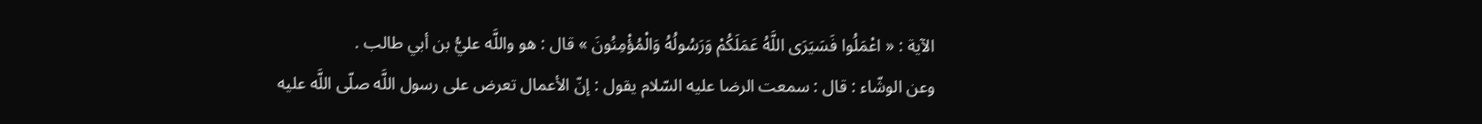الآية : « اعْمَلُوا فَسَيَرَى اللَّهُ عَمَلَكُمْ وَرَسُولُهُ وَالْمُؤْمِنُونَ » قال : هو واللَّه عليُّ بن أبي طالب .
وعن الوشّاء : قال : سمعت الرضا عليه السّلام يقول : إنّ الأعمال تعرض على رسول اللَّه صلّى اللَّه عليه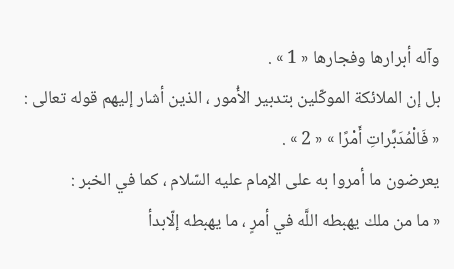وآله أبرارها وفجارها « 1 » .
بل إن الملائكة الموكّلين بتدبير الأُمور ، الذين أشار إليهم قوله تعالى :
« فَالْمُدَبِّراتِ أَمْرًا » « 2 » .
يعرضون ما أمروا به على الإمام عليه السّلام ، كما في الخبر :
« ما من ملك يهبطه اللَّه في أمرٍ ، ما يهبطه إلّابدأ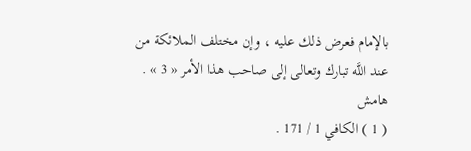بالإمام فعرض ذلك عليه ، وإن مختلف الملائكة من عند اللَّه تبارك وتعالى إلى صاحب هذا الأمر « 3 » .
هامش
( 1 ) الكافي 1 / 171 .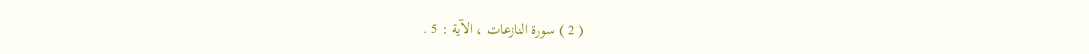( 2 ) سورة النازعات ، الآية : 5 .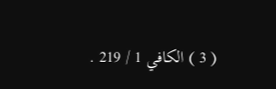( 3 ) الكافي 1 / 219 .